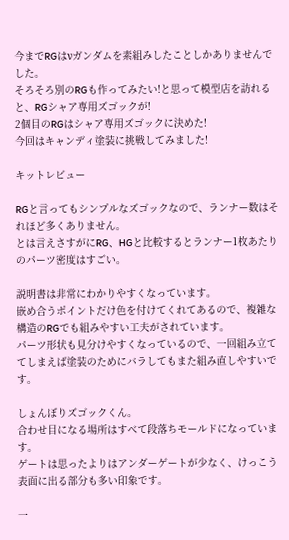今までRGはνガンダムを素組みしたことしかありませんでした。
そろそろ別のRGも作ってみたい!と思って模型店を訪れると、RGシャア専用ズゴックが!
2個目のRGはシャア専用ズゴックに決めた!
今回はキャンディ塗装に挑戦してみました!

キットレビュー

RGと言ってもシンプルなズゴックなので、ランナー数はそれほど多くありません。
とは言えさすがにRG、HGと比較するとランナー1枚あたりのパーツ密度はすごい。

説明書は非常にわかりやすくなっています。
嵌め合うポイントだけ色を付けてくれてあるので、複雑な構造のRGでも組みやすい工夫がされています。
パーツ形状も見分けやすくなっているので、一回組み立ててしまえば塗装のためにバラしてもまた組み直しやすいです。

しょんぼりズゴックくん。
合わせ目になる場所はすべて段落ちモールドになっています。
ゲートは思ったよりはアンダーゲートが少なく、けっこう表面に出る部分も多い印象です。

一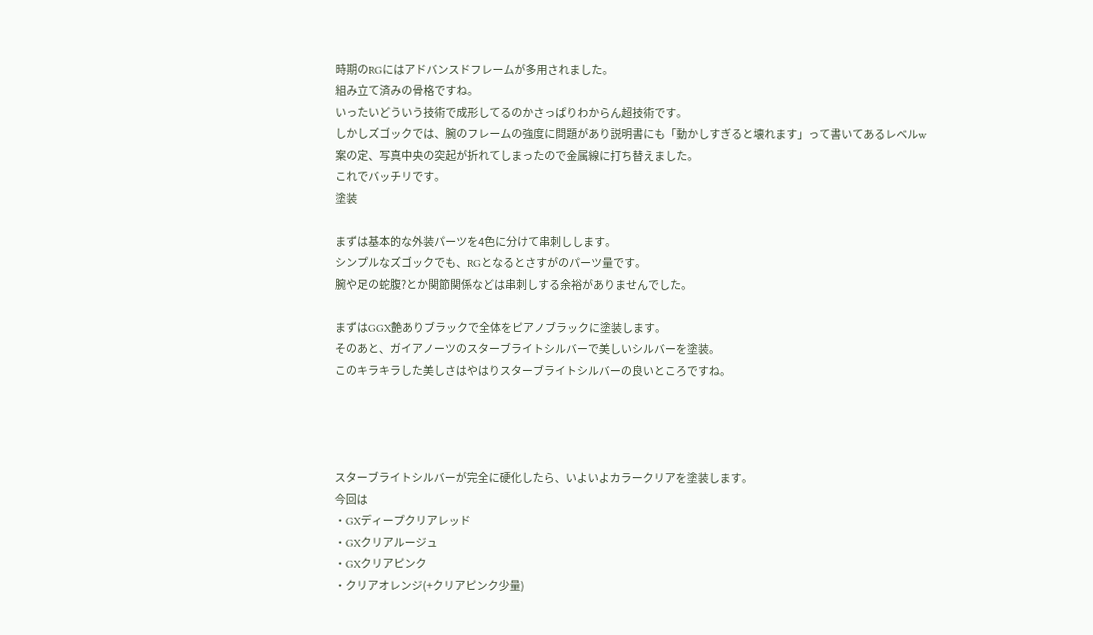時期のRGにはアドバンスドフレームが多用されました。
組み立て済みの骨格ですね。
いったいどういう技術で成形してるのかさっぱりわからん超技術です。
しかしズゴックでは、腕のフレームの強度に問題があり説明書にも「動かしすぎると壊れます」って書いてあるレベルw
案の定、写真中央の突起が折れてしまったので金属線に打ち替えました。
これでバッチリです。
塗装

まずは基本的な外装パーツを4色に分けて串刺しします。
シンプルなズゴックでも、RGとなるとさすがのパーツ量です。
腕や足の蛇腹?とか関節関係などは串刺しする余裕がありませんでした。

まずはGGX艶ありブラックで全体をピアノブラックに塗装します。
そのあと、ガイアノーツのスターブライトシルバーで美しいシルバーを塗装。
このキラキラした美しさはやはりスターブライトシルバーの良いところですね。




スターブライトシルバーが完全に硬化したら、いよいよカラークリアを塗装します。
今回は
・GXディープクリアレッド
・GXクリアルージュ
・GXクリアピンク
・クリアオレンジ(+クリアピンク少量)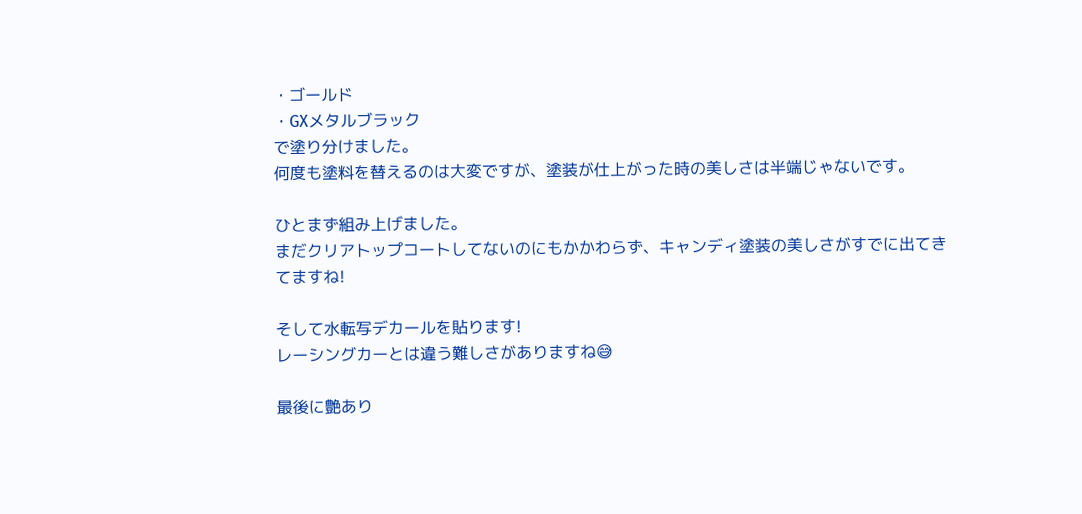・ゴールド
・GXメタルブラック
で塗り分けました。
何度も塗料を替えるのは大変ですが、塗装が仕上がった時の美しさは半端じゃないです。

ひとまず組み上げました。
まだクリアトップコートしてないのにもかかわらず、キャンディ塗装の美しさがすでに出てきてますね!

そして水転写デカールを貼ります!
レーシングカーとは違う難しさがありますね😅

最後に艶あり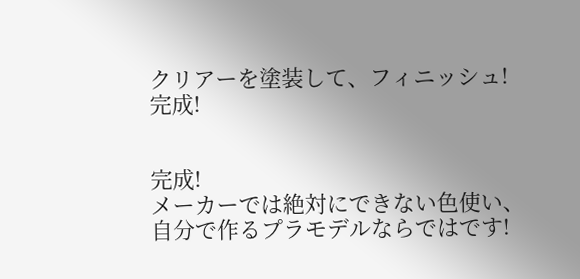クリアーを塗装して、フィニッシュ!
完成!


完成!
メーカーでは絶対にできない色使い、自分で作るプラモデルならではです!